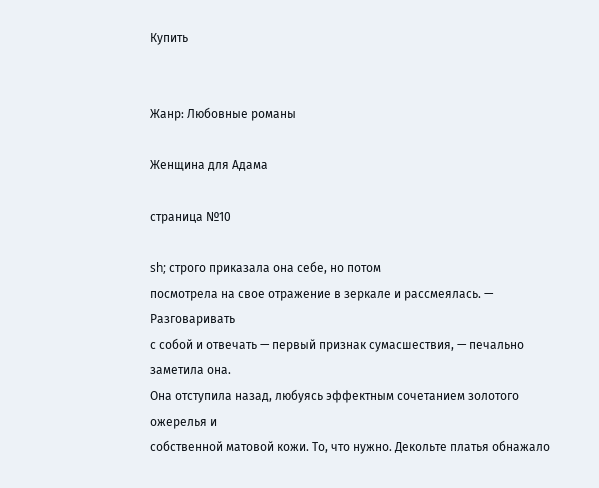Купить


Жанр: Любовные романы

Женщина для Адама

страница №10

sh; строго приказала она себе, но потом
посмотрела на свое отражение в зеркале и рассмеялась. — Разговаривать
с собой и отвечать — первый признак сумасшествия, — печально
заметила она.
Она отступила назад, любуясь эффектным сочетанием золотого ожерелья и
собственной матовой кожи. То, что нужно. Декольте платья обнажало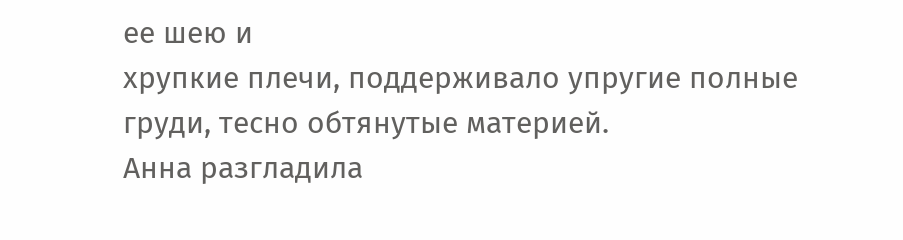ее шею и
хрупкие плечи, поддерживало упругие полные груди, тесно обтянутые материей.
Анна разгладила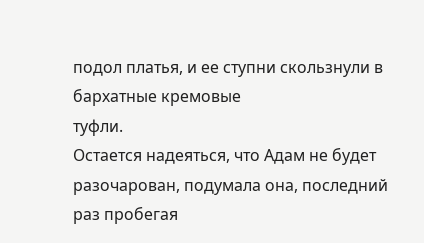подол платья, и ее ступни скользнули в бархатные кремовые
туфли.
Остается надеяться, что Адам не будет разочарован, подумала она, последний
раз пробегая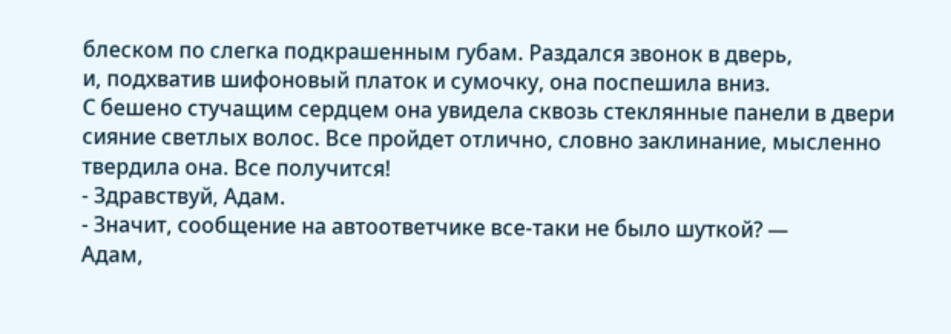блеском по слегка подкрашенным губам. Раздался звонок в дверь,
и, подхватив шифоновый платок и сумочку, она поспешила вниз.
С бешено стучащим сердцем она увидела сквозь стеклянные панели в двери
сияние светлых волос. Все пройдет отлично, словно заклинание, мысленно
твердила она. Все получится!
- Здравствуй, Адам.
- Значит, сообщение на автоответчике все-таки не было шуткой? —
Адам,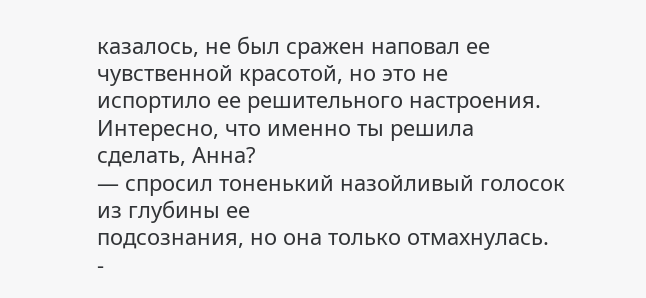казалось, не был сражен наповал ее чувственной красотой, но это не
испортило ее решительного настроения. Интересно, что именно ты решила
сделать, Анна?
— спросил тоненький назойливый голосок из глубины ее
подсознания, но она только отмахнулась.
-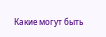Какие могут быть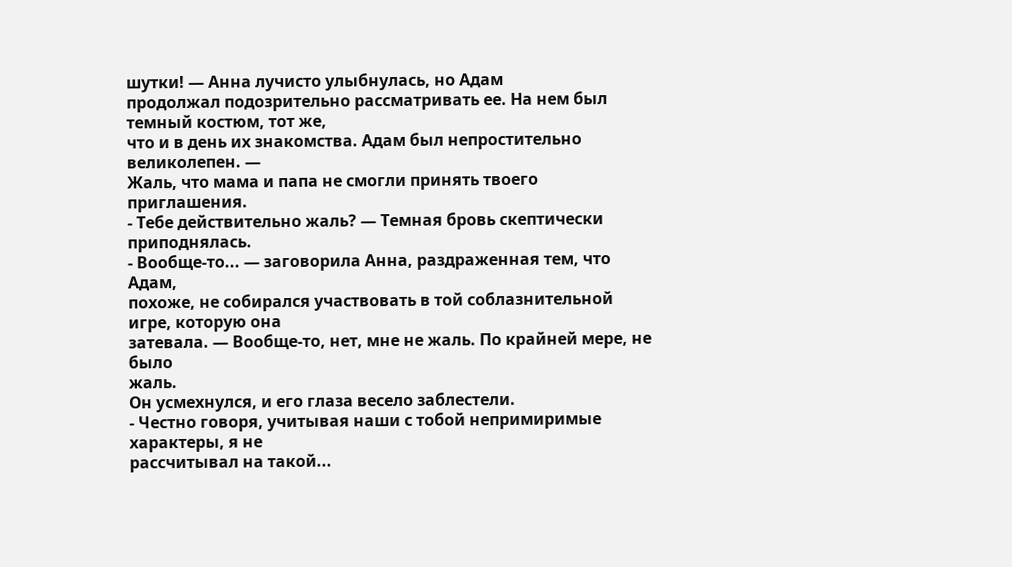шутки! — Анна лучисто улыбнулась, но Адам
продолжал подозрительно рассматривать ее. На нем был темный костюм, тот же,
что и в день их знакомства. Адам был непростительно великолепен. —
Жаль, что мама и папа не смогли принять твоего приглашения.
- Тебе действительно жаль? — Темная бровь скептически
приподнялась.
- Вообще-то... — заговорила Анна, раздраженная тем, что Адам,
похоже, не собирался участвовать в той соблазнительной игре, которую она
затевала. — Вообще-то, нет, мне не жаль. По крайней мере, не было
жаль.
Он усмехнулся, и его глаза весело заблестели.
- Честно говоря, учитывая наши с тобой непримиримые характеры, я не
рассчитывал на такой...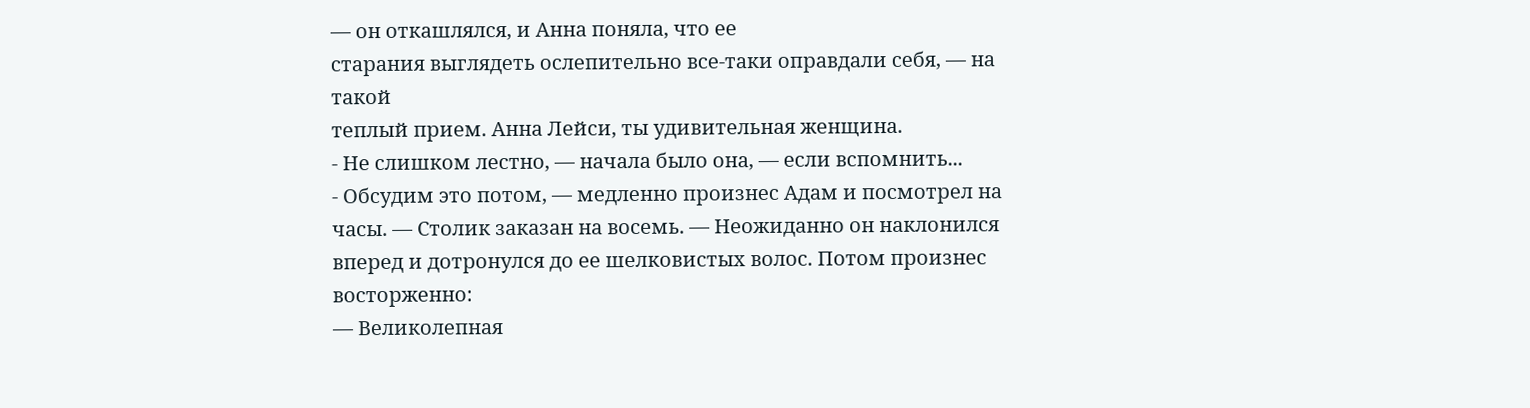— он откашлялся, и Анна поняла, что ее
старания выглядеть ослепительно все-таки оправдали себя, — на такой
теплый прием. Анна Лейси, ты удивительная женщина.
- Не слишком лестно, — начала было она, — если вспомнить...
- Обсудим это потом, — медленно произнес Адам и посмотрел на
часы. — Столик заказан на восемь. — Неожиданно он наклонился
вперед и дотронулся до ее шелковистых волос. Потом произнес восторженно:
— Великолепная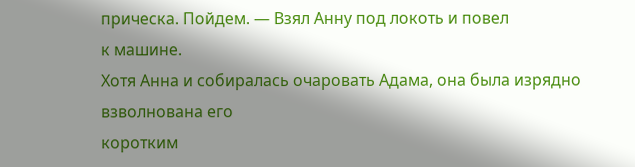прическа. Пойдем. — Взял Анну под локоть и повел
к машине.
Хотя Анна и собиралась очаровать Адама, она была изрядно взволнована его
коротким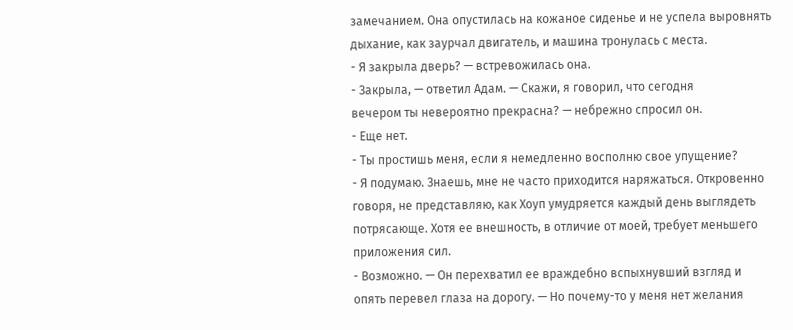замечанием. Она опустилась на кожаное сиденье и не успела выровнять
дыхание, как заурчал двигатель, и машина тронулась с места.
- Я закрыла дверь? — встревожилась она.
- Закрыла, — ответил Адам. — Скажи, я говорил, что сегодня
вечером ты невероятно прекрасна? — небрежно спросил он.
- Еще нет.
- Ты простишь меня, если я немедленно восполню свое упущение?
- Я подумаю. Знаешь, мне не часто приходится наряжаться. Откровенно
говоря, не представляю, как Хоуп умудряется каждый день выглядеть
потрясающе. Хотя ее внешность, в отличие от моей, требует меньшего
приложения сил.
- Возможно. — Он перехватил ее враждебно вспыхнувший взгляд и
опять перевел глаза на дорогу. — Но почему-то у меня нет желания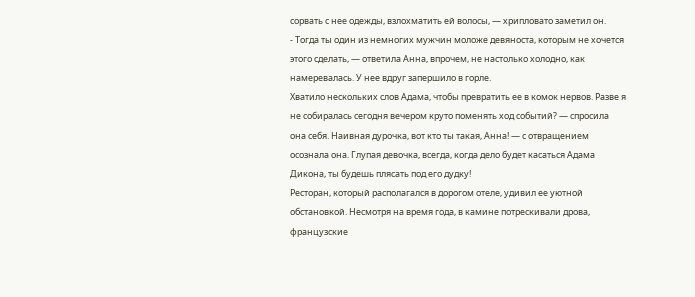сорвать с нее одежды, взлохматить ей волосы, — хрипловато заметил он.
- Тогда ты один из немногих мужчин моложе девяноста, которым не хочется
этого сделать, — ответила Анна, впрочем, не настолько холодно, как
намеревалась. У нее вдруг запершило в горле.
Хватило нескольких слов Адама, чтобы превратить ее в комок нервов. Разве я
не собиралась сегодня вечером круто поменять ход событий? — спросила
она себя. Наивная дурочка, вот кто ты такая, Анна! — с отвращением
осознала она. Глупая девочка, всегда, когда дело будет касаться Адама
Дикона, ты будешь плясать под его дудку!
Ресторан, который располагался в дорогом отеле, удивил ее уютной
обстановкой. Несмотря на время года, в камине потрескивали дрова,
французские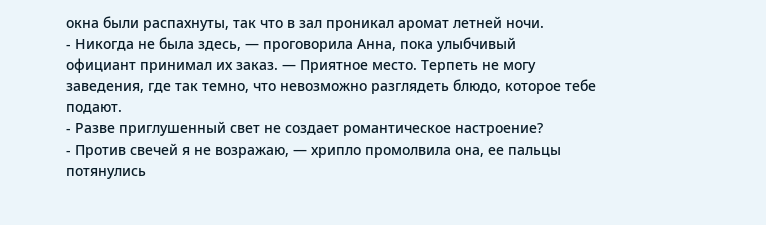окна были распахнуты, так что в зал проникал аромат летней ночи.
- Никогда не была здесь, — проговорила Анна, пока улыбчивый
официант принимал их заказ. — Приятное место. Терпеть не могу
заведения, где так темно, что невозможно разглядеть блюдо, которое тебе
подают.
- Разве приглушенный свет не создает романтическое настроение?
- Против свечей я не возражаю, — хрипло промолвила она, ее пальцы
потянулись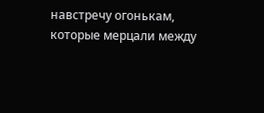навстречу огонькам, которые мерцали между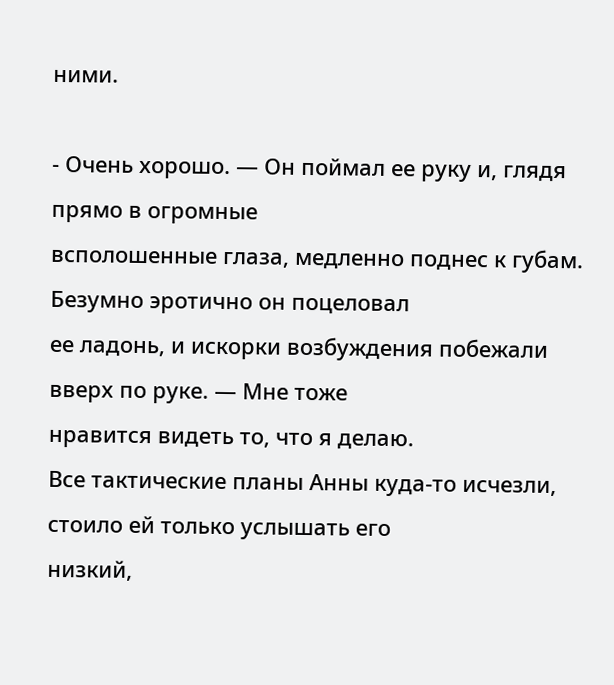ними.

- Очень хорошо. — Он поймал ее руку и, глядя прямо в огромные
всполошенные глаза, медленно поднес к губам. Безумно эротично он поцеловал
ее ладонь, и искорки возбуждения побежали вверх по руке. — Мне тоже
нравится видеть то, что я делаю.
Все тактические планы Анны куда-то исчезли, стоило ей только услышать его
низкий,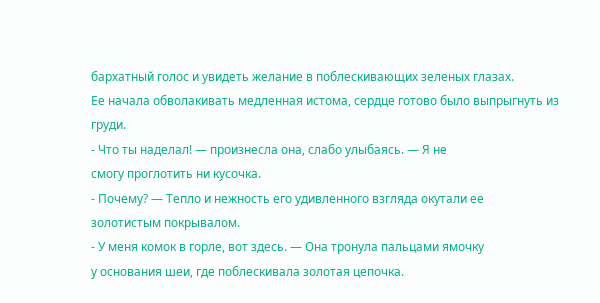бархатный голос и увидеть желание в поблескивающих зеленых глазах.
Ее начала обволакивать медленная истома, сердце готово было выпрыгнуть из
груди.
- Что ты наделал! — произнесла она, слабо улыбаясь. — Я не
смогу проглотить ни кусочка.
- Почему? — Тепло и нежность его удивленного взгляда окутали ее
золотистым покрывалом.
- У меня комок в горле, вот здесь. — Она тронула пальцами ямочку
у основания шеи, где поблескивала золотая цепочка.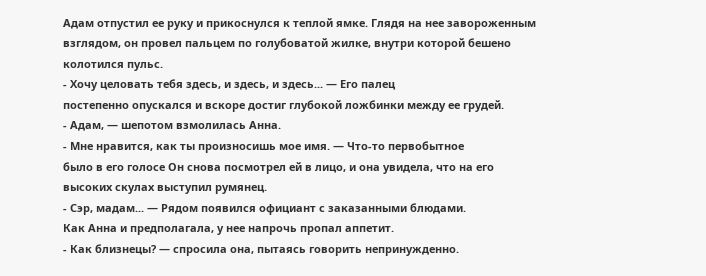Адам отпустил ее руку и прикоснулся к теплой ямке. Глядя на нее завороженным
взглядом, он провел пальцем по голубоватой жилке, внутри которой бешено
колотился пульс.
- Хочу целовать тебя здесь, и здесь, и здесь... — Его палец
постепенно опускался и вскоре достиг глубокой ложбинки между ее грудей.
- Адам, — шепотом взмолилась Анна.
- Мне нравится, как ты произносишь мое имя. — Что-то первобытное
было в его голосе Он снова посмотрел ей в лицо, и она увидела, что на его
высоких скулах выступил румянец.
- Сэр, мадам... — Рядом появился официант с заказанными блюдами.
Как Анна и предполагала, у нее напрочь пропал аппетит.
- Как близнецы? — спросила она, пытаясь говорить непринужденно.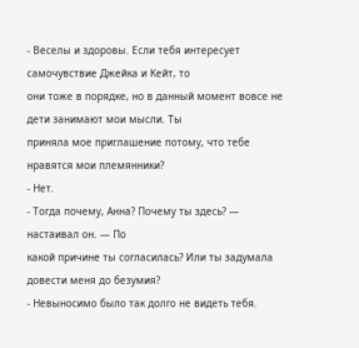- Веселы и здоровы. Если тебя интересует самочувствие Джейка и Кейт, то
они тоже в порядке, но в данный момент вовсе не дети занимают мои мысли. Ты
приняла мое приглашение потому, что тебе нравятся мои племянники?
- Нет.
- Тогда почему, Анна? Почему ты здесь? — настаивал он. — По
какой причине ты согласилась? Или ты задумала довести меня до безумия?
- Невыносимо было так долго не видеть тебя.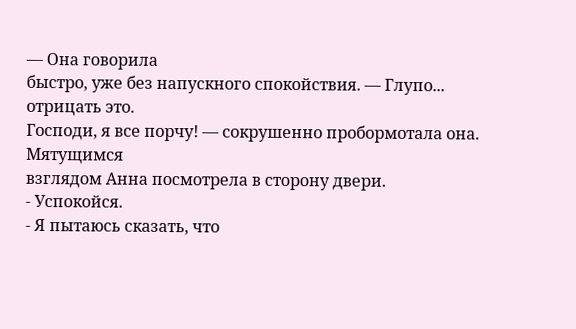— Она говорила
быстро, уже без напускного спокойствия. — Глупо... отрицать это.
Господи, я все порчу! — сокрушенно пробормотала она. Мятущимся
взглядом Анна посмотрела в сторону двери.
- Успокойся.
- Я пытаюсь сказать, что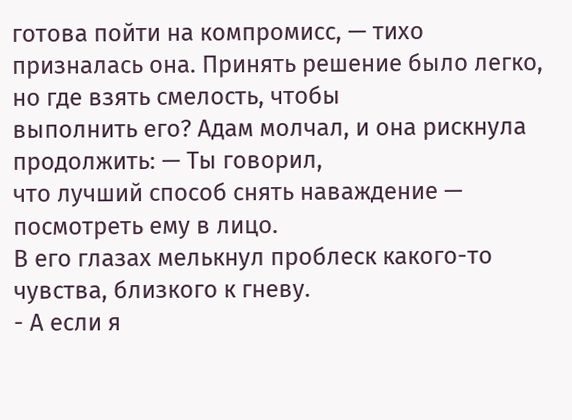готова пойти на компромисс, — тихо
призналась она. Принять решение было легко, но где взять смелость, чтобы
выполнить его? Адам молчал, и она рискнула продолжить: — Ты говорил,
что лучший способ снять наваждение — посмотреть ему в лицо.
В его глазах мелькнул проблеск какого-то чувства, близкого к гневу.
- А если я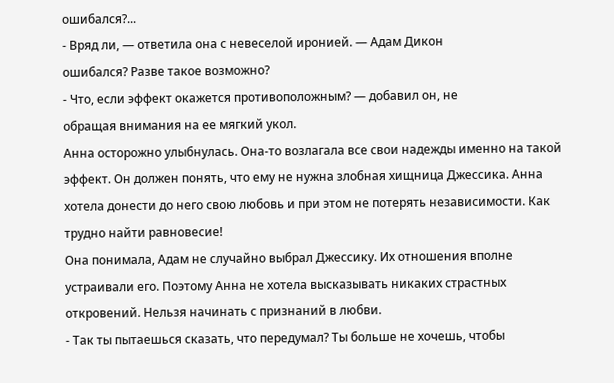ошибался?...
- Вряд ли, — ответила она с невеселой иронией. — Адам Дикон
ошибался? Разве такое возможно?
- Что, если эффект окажется противоположным? — добавил он, не
обращая внимания на ее мягкий укол.
Анна осторожно улыбнулась. Она-то возлагала все свои надежды именно на такой
эффект. Он должен понять, что ему не нужна злобная хищница Джессика. Анна
хотела донести до него свою любовь и при этом не потерять независимости. Как
трудно найти равновесие!
Она понимала, Адам не случайно выбрал Джессику. Их отношения вполне
устраивали его. Поэтому Анна не хотела высказывать никаких страстных
откровений. Нельзя начинать с признаний в любви.
- Так ты пытаешься сказать, что передумал? Ты больше не хочешь, чтобы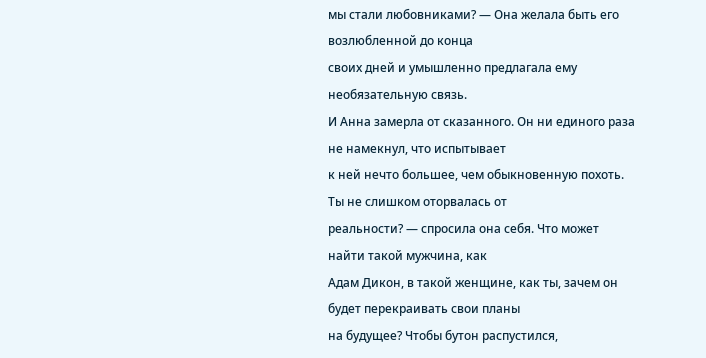мы стали любовниками? — Она желала быть его возлюбленной до конца
своих дней и умышленно предлагала ему необязательную связь.
И Анна замерла от сказанного. Он ни единого раза не намекнул, что испытывает
к ней нечто большее, чем обыкновенную похоть. Ты не слишком оторвалась от
реальности? — спросила она себя. Что может найти такой мужчина, как
Адам Дикон, в такой женщине, как ты, зачем он будет перекраивать свои планы
на будущее? Чтобы бутон распустился,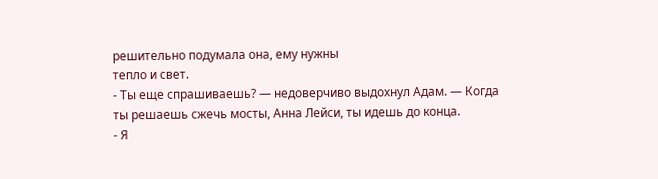решительно подумала она, ему нужны
тепло и свет.
- Ты еще спрашиваешь? — недоверчиво выдохнул Адам. — Когда
ты решаешь сжечь мосты, Анна Лейси, ты идешь до конца.
- Я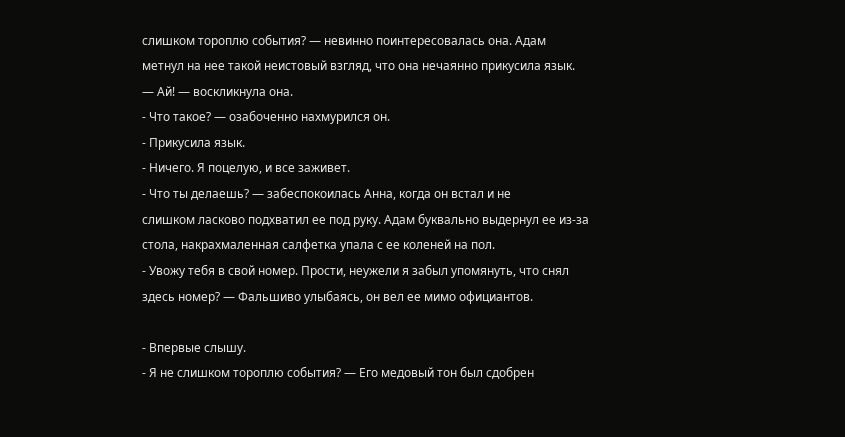слишком тороплю события? — невинно поинтересовалась она. Адам
метнул на нее такой неистовый взгляд, что она нечаянно прикусила язык.
— Ай! — воскликнула она.
- Что такое? — озабоченно нахмурился он.
- Прикусила язык.
- Ничего. Я поцелую, и все заживет.
- Что ты делаешь? — забеспокоилась Анна, когда он встал и не
слишком ласково подхватил ее под руку. Адам буквально выдернул ее из-за
стола, накрахмаленная салфетка упала с ее коленей на пол.
- Увожу тебя в свой номер. Прости, неужели я забыл упомянуть, что снял
здесь номер? — Фальшиво улыбаясь, он вел ее мимо официантов.

- Впервые слышу.
- Я не слишком тороплю события? — Его медовый тон был сдобрен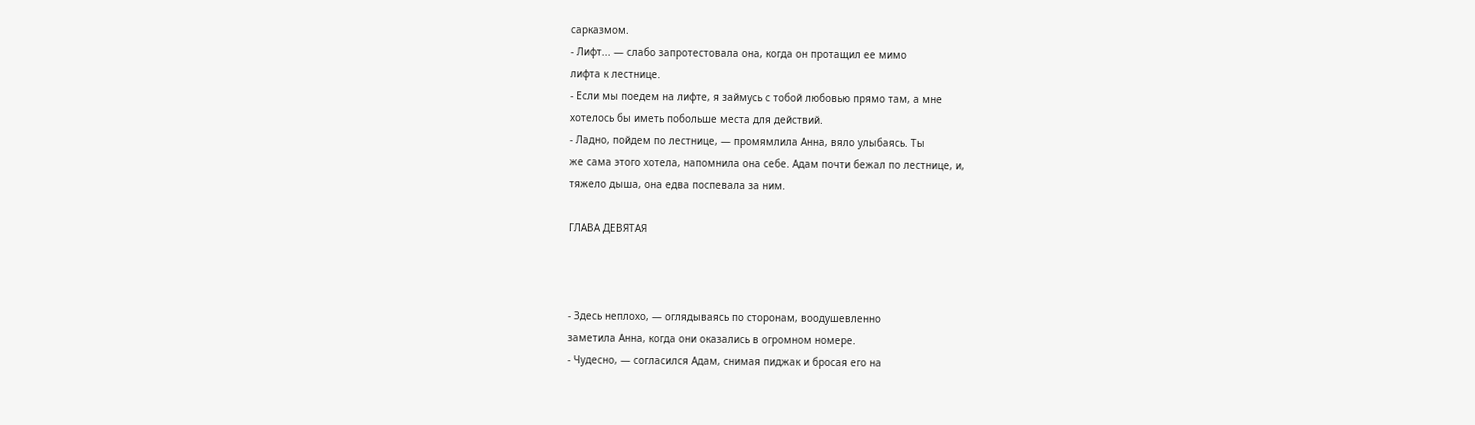сарказмом.
- Лифт... — слабо запротестовала она, когда он протащил ее мимо
лифта к лестнице.
- Если мы поедем на лифте, я займусь с тобой любовью прямо там, а мне
хотелось бы иметь побольше места для действий.
- Ладно, пойдем по лестнице, — промямлила Анна, вяло улыбаясь. Ты
же сама этого хотела, напомнила она себе. Адам почти бежал по лестнице, и,
тяжело дыша, она едва поспевала за ним.

ГЛАВА ДЕВЯТАЯ



- Здесь неплохо, — оглядываясь по сторонам, воодушевленно
заметила Анна, когда они оказались в огромном номере.
- Чудесно, — согласился Адам, снимая пиджак и бросая его на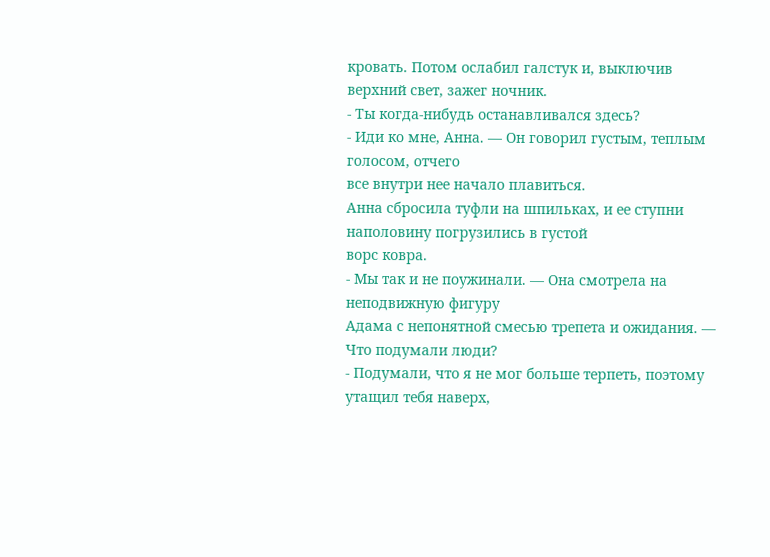кровать. Потом ослабил галстук и, выключив верхний свет, зажег ночник.
- Ты когда-нибудь останавливался здесь?
- Иди ко мне, Анна. — Он говорил густым, теплым голосом, отчего
все внутри нее начало плавиться.
Анна сбросила туфли на шпильках, и ее ступни наполовину погрузились в густой
ворс ковра.
- Мы так и не поужинали. — Она смотрела на неподвижную фигуру
Адама с непонятной смесью трепета и ожидания. — Что подумали люди?
- Подумали, что я не мог больше терпеть, поэтому утащил тебя наверх,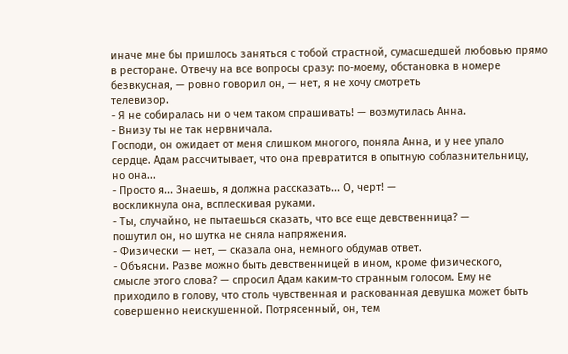иначе мне бы пришлось заняться с тобой страстной, сумасшедшей любовью прямо
в ресторане. Отвечу на все вопросы сразу: по-моему, обстановка в номере
безвкусная, — ровно говорил он, — нет, я не хочу смотреть
телевизор.
- Я не собиралась ни о чем таком спрашивать! — возмутилась Анна.
- Внизу ты не так нервничала.
Господи, он ожидает от меня слишком многого, поняла Анна, и у нее упало
сердце. Адам рассчитывает, что она превратится в опытную соблазнительницу,
но она...
- Просто я... Знаешь, я должна рассказать... О, черт! —
воскликнула она, всплескивая руками.
- Ты, случайно, не пытаешься сказать, что все еще девственница? —
пошутил он, но шутка не сняла напряжения.
- Физически — нет, — сказала она, немного обдумав ответ.
- Объясни. Разве можно быть девственницей в ином, кроме физического,
смысле этого слова? — спросил Адам каким-то странным голосом. Ему не
приходило в голову, что столь чувственная и раскованная девушка может быть
совершенно неискушенной. Потрясенный, он, тем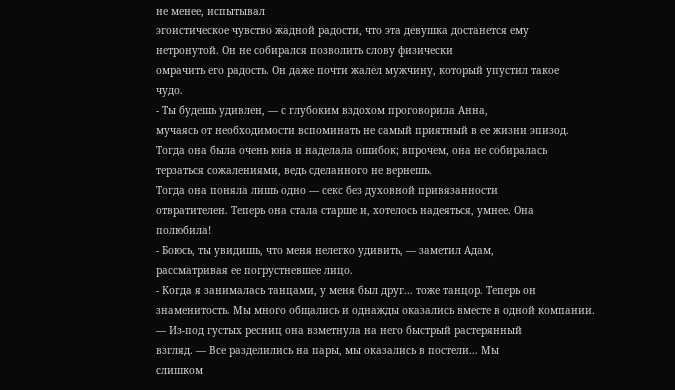не менее, испытывал
эгоистическое чувство жадной радости, что эта девушка достанется ему
нетронутой. Он не собирался позволить слову физически
омрачить его радость. Он даже почти жалел мужчину, который упустил такое
чудо.
- Ты будешь удивлен, — с глубоким вздохом проговорила Анна,
мучаясь от необходимости вспоминать не самый приятный в ее жизни эпизод.
Тогда она была очень юна и наделала ошибок; впрочем, она не собиралась
терзаться сожалениями, ведь сделанного не вернешь.
Тогда она поняла лишь одно — секс без духовной привязанности
отвратителен. Теперь она стала старше и, хотелось надеяться, умнее. Она
полюбила!
- Боюсь, ты увидишь, что меня нелегко удивить, — заметил Адам,
рассматривая ее погрустневшее лицо.
- Когда я занималась танцами, у меня был друг... тоже танцор. Теперь он
знаменитость. Мы много общались и однажды оказались вместе в одной компании.
— Из-под густых ресниц она взметнула на него быстрый растерянный
взгляд. — Все разделились на пары, мы оказались в постели... Мы
слишком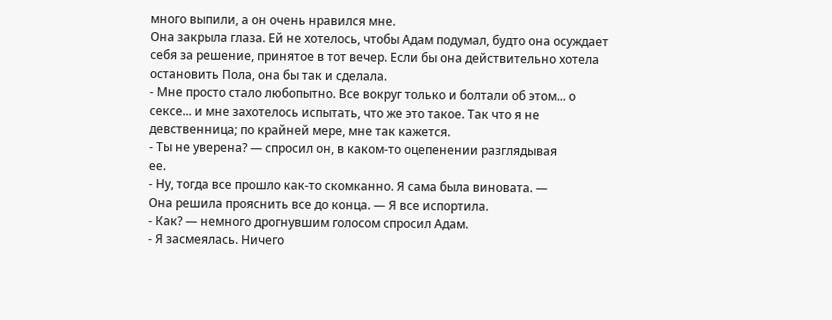много выпили, а он очень нравился мне.
Она закрыла глаза. Ей не хотелось, чтобы Адам подумал, будто она осуждает
себя за решение, принятое в тот вечер. Если бы она действительно хотела
остановить Пола, она бы так и сделала.
- Мне просто стало любопытно. Все вокруг только и болтали об этом... о
сексе... и мне захотелось испытать, что же это такое. Так что я не
девственница; по крайней мере, мне так кажется.
- Ты не уверена? — спросил он, в каком-то оцепенении разглядывая
ее.
- Ну, тогда все прошло как-то скомканно. Я сама была виновата. —
Она решила прояснить все до конца. — Я все испортила.
- Как? — немного дрогнувшим голосом спросил Адам.
- Я засмеялась. Ничего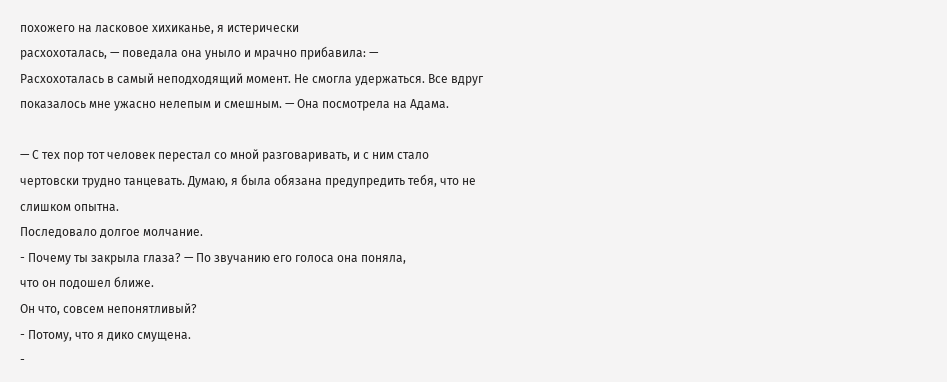похожего на ласковое хихиканье, я истерически
расхохоталась, — поведала она уныло и мрачно прибавила: —
Расхохоталась в самый неподходящий момент. Не смогла удержаться. Все вдруг
показалось мне ужасно нелепым и смешным. — Она посмотрела на Адама.

— С тех пор тот человек перестал со мной разговаривать, и с ним стало
чертовски трудно танцевать. Думаю, я была обязана предупредить тебя, что не
слишком опытна.
Последовало долгое молчание.
- Почему ты закрыла глаза? — По звучанию его голоса она поняла,
что он подошел ближе.
Он что, совсем непонятливый?
- Потому, что я дико смущена.
-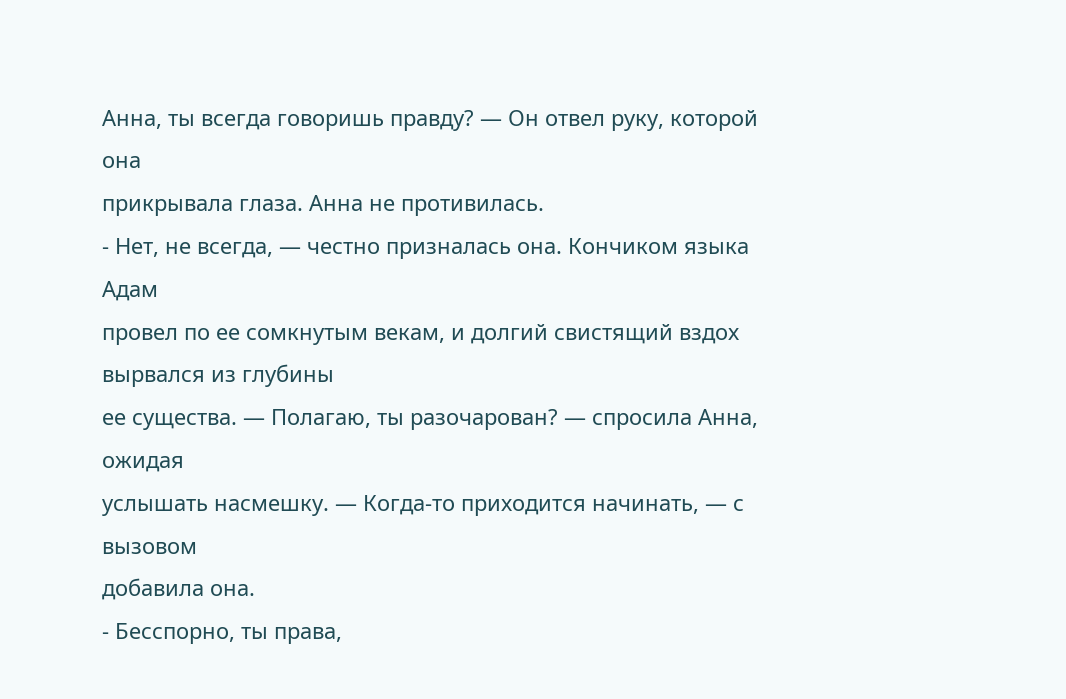Анна, ты всегда говоришь правду? — Он отвел руку, которой она
прикрывала глаза. Анна не противилась.
- Нет, не всегда, — честно призналась она. Кончиком языка Адам
провел по ее сомкнутым векам, и долгий свистящий вздох вырвался из глубины
ее существа. — Полагаю, ты разочарован? — спросила Анна, ожидая
услышать насмешку. — Когда-то приходится начинать, — с вызовом
добавила она.
- Бесспорно, ты права,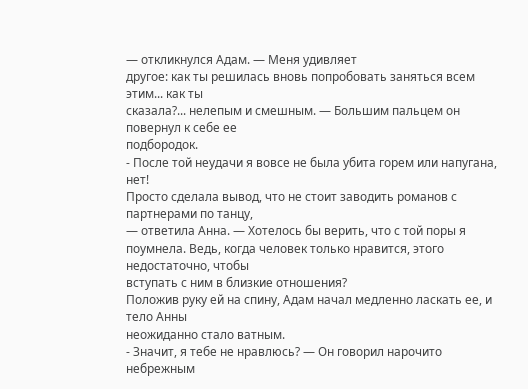— откликнулся Адам. — Меня удивляет
другое: как ты решилась вновь попробовать заняться всем этим... как ты
сказала?... нелепым и смешным. — Большим пальцем он повернул к себе ее
подбородок.
- После той неудачи я вовсе не была убита горем или напугана, нет!
Просто сделала вывод, что не стоит заводить романов с партнерами по танцу,
— ответила Анна. — Хотелось бы верить, что с той поры я
поумнела. Ведь, когда человек только нравится, этого недостаточно, чтобы
вступать с ним в близкие отношения?
Положив руку ей на спину, Адам начал медленно ласкать ее, и тело Анны
неожиданно стало ватным.
- Значит, я тебе не нравлюсь? — Он говорил нарочито небрежным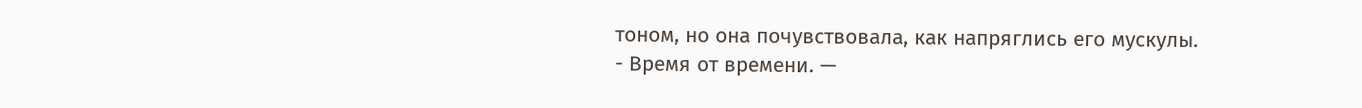тоном, но она почувствовала, как напряглись его мускулы.
- Время от времени. —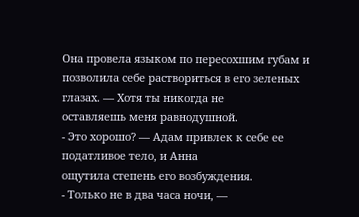Она провела языком по пересохшим губам и
позволила себе раствориться в его зеленых глазах. — Хотя ты никогда не
оставляешь меня равнодушной.
- Это хорошо? — Адам привлек к себе ее податливое тело, и Анна
ощутила степень его возбуждения.
- Только не в два часа ночи, —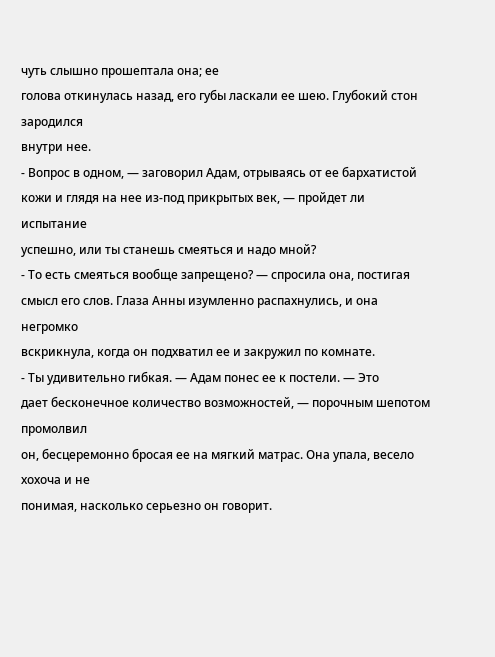чуть слышно прошептала она; ее
голова откинулась назад, его губы ласкали ее шею. Глубокий стон зародился
внутри нее.
- Вопрос в одном, — заговорил Адам, отрываясь от ее бархатистой
кожи и глядя на нее из-под прикрытых век, — пройдет ли испытание
успешно, или ты станешь смеяться и надо мной?
- То есть смеяться вообще запрещено? — спросила она, постигая
смысл его слов. Глаза Анны изумленно распахнулись, и она негромко
вскрикнула, когда он подхватил ее и закружил по комнате.
- Ты удивительно гибкая. — Адам понес ее к постели. — Это
дает бесконечное количество возможностей, — порочным шепотом промолвил
он, бесцеремонно бросая ее на мягкий матрас. Она упала, весело хохоча и не
понимая, насколько серьезно он говорит.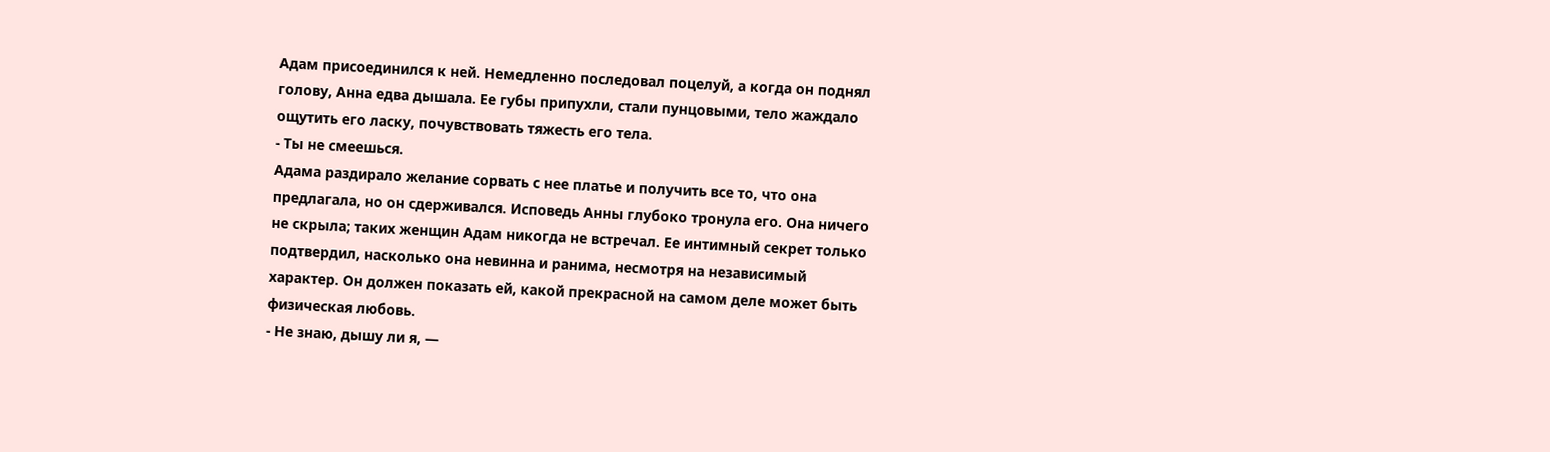Адам присоединился к ней. Немедленно последовал поцелуй, а когда он поднял
голову, Анна едва дышала. Ее губы припухли, стали пунцовыми, тело жаждало
ощутить его ласку, почувствовать тяжесть его тела.
- Ты не смеешься.
Адама раздирало желание сорвать с нее платье и получить все то, что она
предлагала, но он сдерживался. Исповедь Анны глубоко тронула его. Она ничего
не скрыла; таких женщин Адам никогда не встречал. Ее интимный секрет только
подтвердил, насколько она невинна и ранима, несмотря на независимый
характер. Он должен показать ей, какой прекрасной на самом деле может быть
физическая любовь.
- Не знаю, дышу ли я, —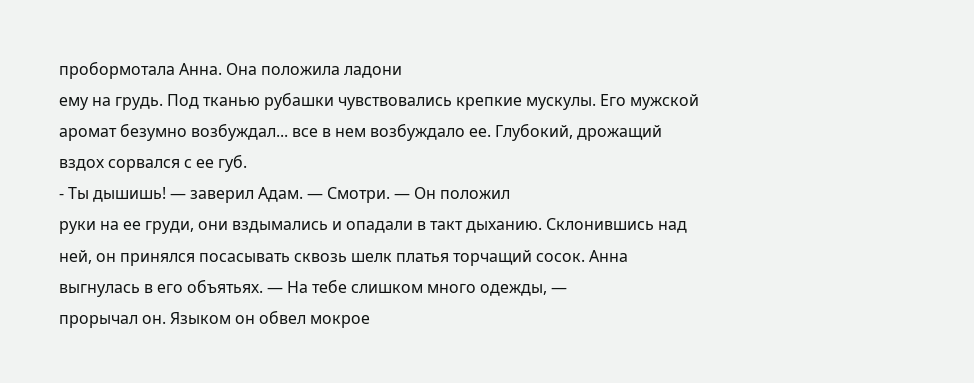пробормотала Анна. Она положила ладони
ему на грудь. Под тканью рубашки чувствовались крепкие мускулы. Его мужской
аромат безумно возбуждал... все в нем возбуждало ее. Глубокий, дрожащий
вздох сорвался с ее губ.
- Ты дышишь! — заверил Адам. — Смотри. — Он положил
руки на ее груди, они вздымались и опадали в такт дыханию. Склонившись над
ней, он принялся посасывать сквозь шелк платья торчащий сосок. Анна
выгнулась в его объятьях. — На тебе слишком много одежды, —
прорычал он. Языком он обвел мокрое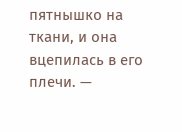пятнышко на ткани, и она вцепилась в его
плечи. —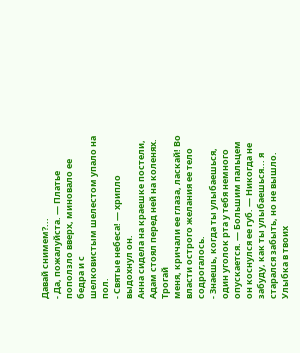Давай снимем?...
- Да, пожалуйста. — Платье поползло вверх, миновало ее бедра и с
шелковистым шелестом упало на пол.
- Святые небеса! — хрипло выдохнул он.
Анна сидела на краешке постели, Адам стоял перед ней на коленях. Трогай
меня, кричали ее глаза, ласкай! Во власти острого желания ее тело
содрогалось.
- Знаешь, когда ты улыбаешься, один уголок рта у тебя немного
опускается. — Большим пальцем он коснулся ее губ. — Никогда не
забуду, как ты улыбаешься... я старался забыть, но не вышло. Улыбка в твоих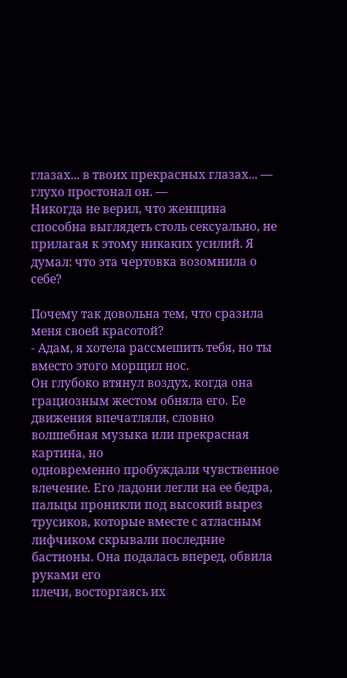глазах... в твоих прекрасных глазах... — глухо простонал он. —
Никогда не верил, что женщина способна выглядеть столь сексуально, не
прилагая к этому никаких усилий. Я думал: что эта чертовка возомнила о себе?

Почему так довольна тем, что сразила меня своей красотой?
- Адам, я хотела рассмешить тебя, но ты вместо этого морщил нос.
Он глубоко втянул воздух, когда она грациозным жестом обняла его. Ее
движения впечатляли, словно волшебная музыка или прекрасная картина, но
одновременно пробуждали чувственное влечение. Его ладони легли на ее бедра,
пальцы проникли под высокий вырез трусиков, которые вместе с атласным
лифчиком скрывали последние бастионы. Она подалась вперед, обвила руками его
плечи, восторгаясь их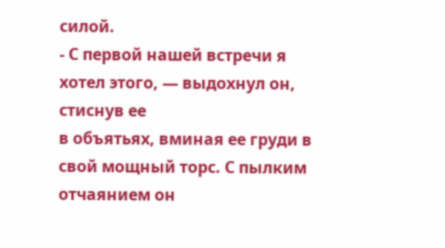силой.
- С первой нашей встречи я хотел этого, — выдохнул он, стиснув ее
в объятьях, вминая ее груди в свой мощный торс. С пылким отчаянием он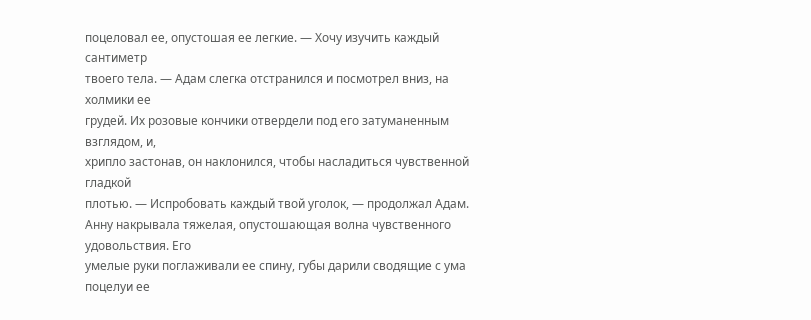поцеловал ее, опустошая ее легкие. — Хочу изучить каждый сантиметр
твоего тела. — Адам слегка отстранился и посмотрел вниз, на холмики ее
грудей. Их розовые кончики отвердели под его затуманенным взглядом, и,
хрипло застонав, он наклонился, чтобы насладиться чувственной гладкой
плотью. — Испробовать каждый твой уголок, — продолжал Адам.
Анну накрывала тяжелая, опустошающая волна чувственного удовольствия. Его
умелые руки поглаживали ее спину, губы дарили сводящие с ума поцелуи ее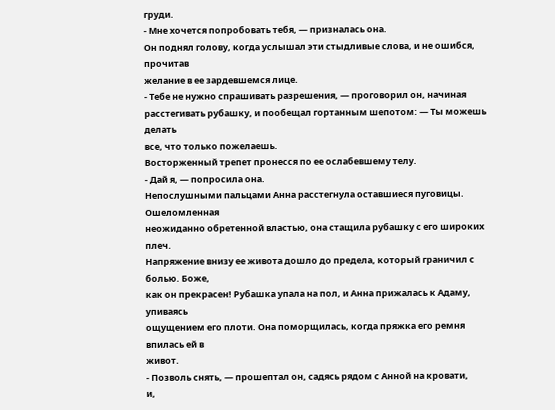груди.
- Мне хочется попробовать тебя, — призналась она.
Он поднял голову, когда услышал эти стыдливые слова, и не ошибся, прочитав
желание в ее зардевшемся лице.
- Тебе не нужно спрашивать разрешения, — проговорил он, начиная
расстегивать рубашку, и пообещал гортанным шепотом: — Ты можешь делать
все, что только пожелаешь.
Восторженный трепет пронесся по ее ослабевшему телу.
- Дай я, — попросила она.
Непослушными пальцами Анна расстегнула оставшиеся пуговицы. Ошеломленная
неожиданно обретенной властью, она стащила рубашку с его широких плеч.
Напряжение внизу ее живота дошло до предела, который граничил с болью. Боже,
как он прекрасен! Рубашка упала на пол, и Анна прижалась к Адаму, упиваясь
ощущением его плоти. Она поморщилась, когда пряжка его ремня впилась ей в
живот.
- Позволь снять, — прошептал он, садясь рядом с Анной на кровати,
и,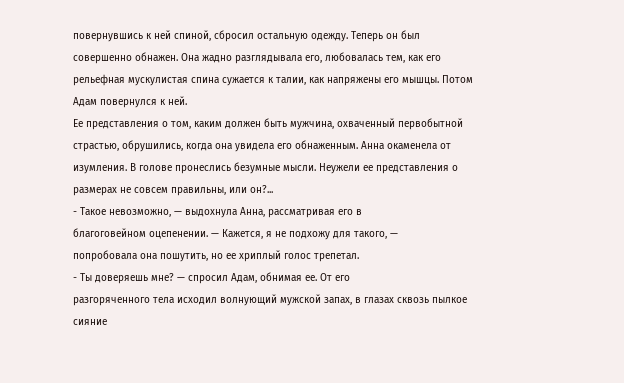повернувшись к ней спиной, сбросил остальную одежду. Теперь он был
совершенно обнажен. Она жадно разглядывала его, любовалась тем, как его
рельефная мускулистая спина сужается к талии, как напряжены его мышцы. Потом
Адам повернулся к ней.
Ее представления о том, каким должен быть мужчина, охваченный первобытной
страстью, обрушились, когда она увидела его обнаженным. Анна окаменела от
изумления. В голове пронеслись безумные мысли. Неужели ее представления о
размерах не совсем правильны, или он?...
- Такое невозможно, — выдохнула Анна, рассматривая его в
благоговейном оцепенении. — Кажется, я не подхожу для такого, —
попробовала она пошутить, но ее хриплый голос трепетал.
- Ты доверяешь мне? — спросил Адам, обнимая ее. От его
разгоряченного тела исходил волнующий мужской запах, в глазах сквозь пылкое
сияние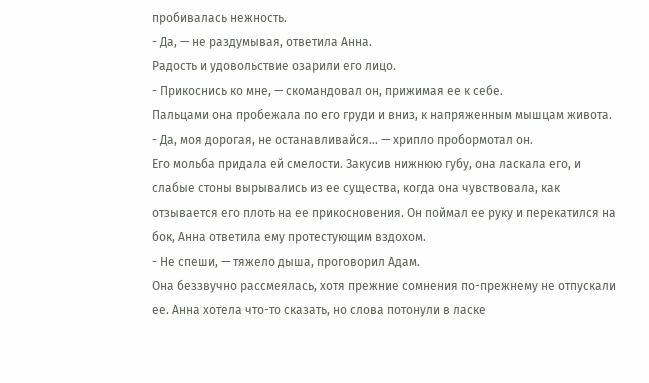пробивалась нежность.
- Да, — не раздумывая, ответила Анна.
Радость и удовольствие озарили его лицо.
- Прикоснись ко мне, — скомандовал он, прижимая ее к себе.
Пальцами она пробежала по его груди и вниз, к напряженным мышцам живота.
- Да, моя дорогая, не останавливайся... — хрипло пробормотал он.
Его мольба придала ей смелости. Закусив нижнюю губу, она ласкала его, и
слабые стоны вырывались из ее существа, когда она чувствовала, как
отзывается его плоть на ее прикосновения. Он поймал ее руку и перекатился на
бок, Анна ответила ему протестующим вздохом.
- Не спеши, — тяжело дыша, проговорил Адам.
Она беззвучно рассмеялась, хотя прежние сомнения по-прежнему не отпускали
ее. Анна хотела что-то сказать, но слова потонули в ласке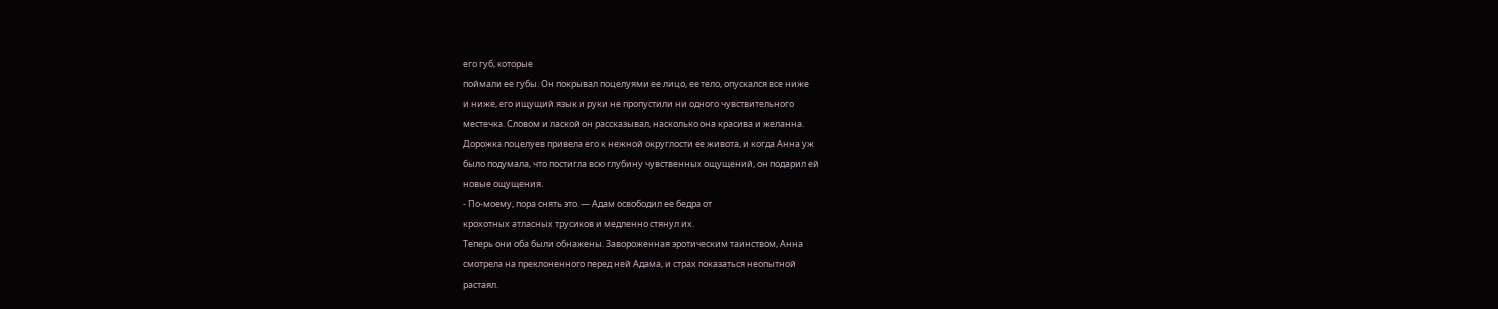его губ, которые
поймали ее губы. Он покрывал поцелуями ее лицо, ее тело, опускался все ниже
и ниже, его ищущий язык и руки не пропустили ни одного чувствительного
местечка. Словом и лаской он рассказывал, насколько она красива и желанна.
Дорожка поцелуев привела его к нежной округлости ее живота, и когда Анна уж
было подумала, что постигла всю глубину чувственных ощущений, он подарил ей
новые ощущения.
- По-моему, пора снять это. — Адам освободил ее бедра от
крохотных атласных трусиков и медленно стянул их.
Теперь они оба были обнажены. Завороженная эротическим таинством, Анна
смотрела на преклоненного перед ней Адама, и страх показаться неопытной
растаял.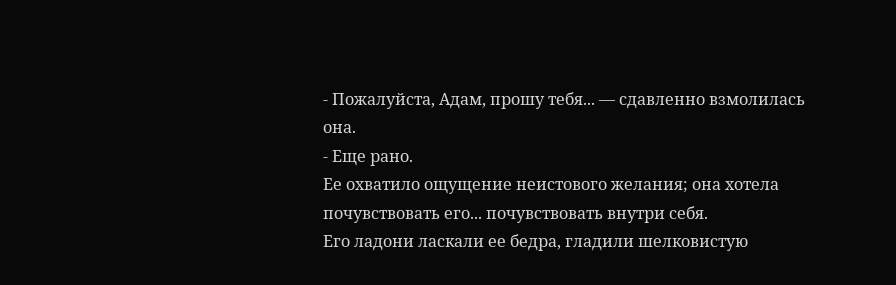- Пожалуйста, Адам, прошу тебя... — сдавленно взмолилась она.
- Еще рано.
Ее охватило ощущение неистового желания; она хотела почувствовать его... почувствовать внутри себя.
Его ладони ласкали ее бедра, гладили шелковистую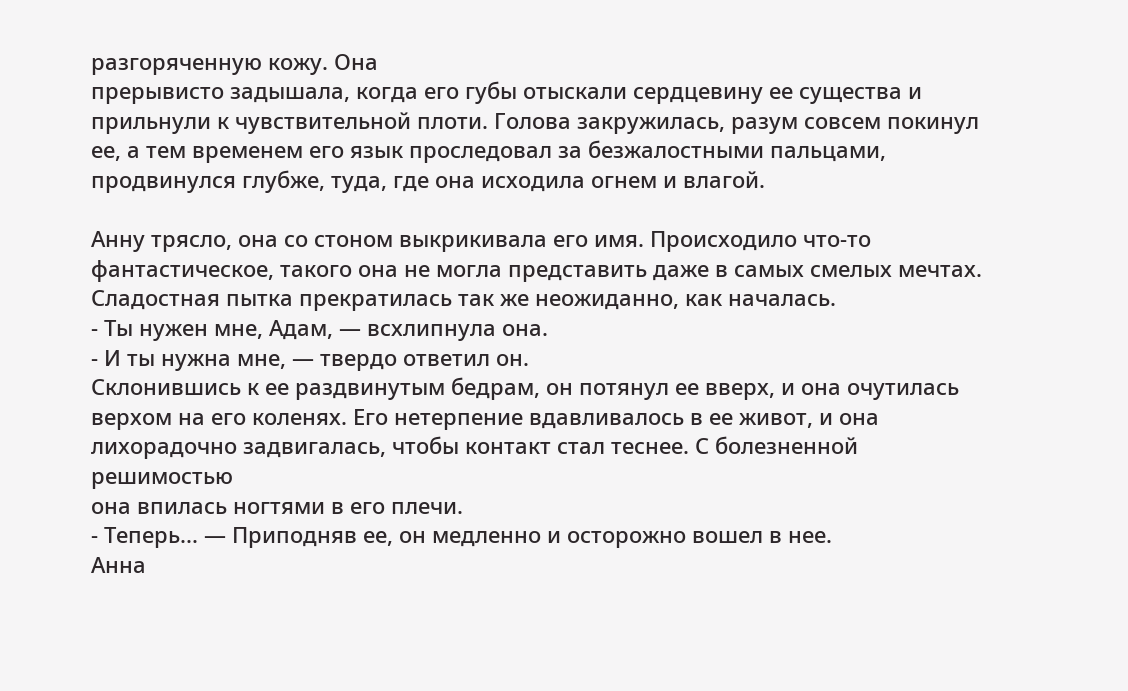разгоряченную кожу. Она
прерывисто задышала, когда его губы отыскали сердцевину ее существа и
прильнули к чувствительной плоти. Голова закружилась, разум совсем покинул
ее, а тем временем его язык проследовал за безжалостными пальцами,
продвинулся глубже, туда, где она исходила огнем и влагой.

Анну трясло, она со стоном выкрикивала его имя. Происходило что-то
фантастическое, такого она не могла представить даже в самых смелых мечтах.
Сладостная пытка прекратилась так же неожиданно, как началась.
- Ты нужен мне, Адам, — всхлипнула она.
- И ты нужна мне, — твердо ответил он.
Склонившись к ее раздвинутым бедрам, он потянул ее вверх, и она очутилась
верхом на его коленях. Его нетерпение вдавливалось в ее живот, и она
лихорадочно задвигалась, чтобы контакт стал теснее. С болезненной решимостью
она впилась ногтями в его плечи.
- Теперь... — Приподняв ее, он медленно и осторожно вошел в нее.
Анна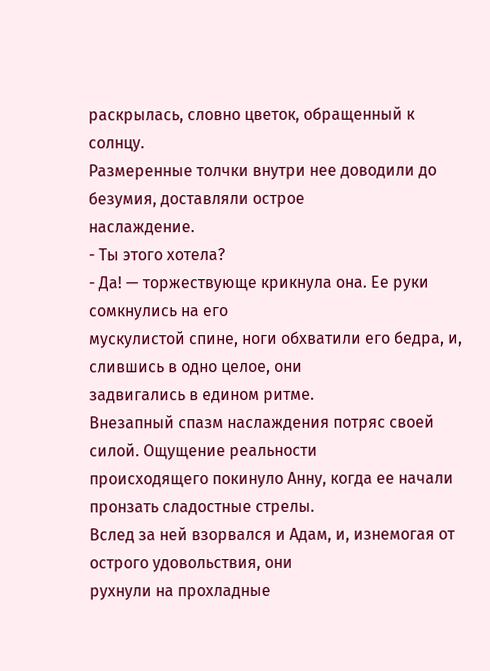раскрылась, словно цветок, обращенный к солнцу.
Размеренные толчки внутри нее доводили до безумия, доставляли острое
наслаждение.
- Ты этого хотела?
- Да! — торжествующе крикнула она. Ее руки сомкнулись на его
мускулистой спине, ноги обхватили его бедра, и, слившись в одно целое, они
задвигались в едином ритме.
Внезапный спазм наслаждения потряс своей силой. Ощущение реальности
происходящего покинуло Анну, когда ее начали пронзать сладостные стрелы.
Вслед за ней взорвался и Адам, и, изнемогая от острого удовольствия, они
рухнули на прохладные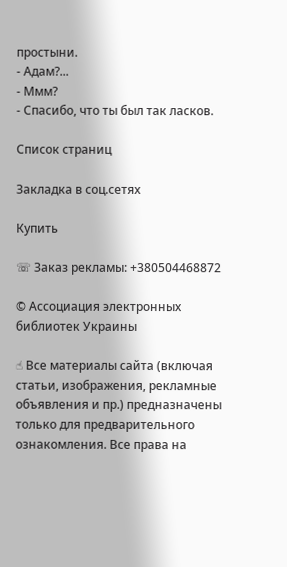простыни.
- Адам?...
- Ммм?
- Спасибо, что ты был так ласков.

Список страниц

Закладка в соц.сетях

Купить

☏ Заказ рекламы: +380504468872

© Ассоциация электронных библиотек Украины

☝ Все материалы сайта (включая статьи, изображения, рекламные объявления и пр.) предназначены только для предварительного ознакомления. Все права на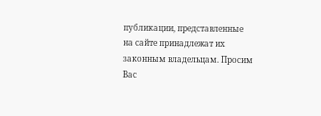публикации, представленные на сайте принадлежат их законным владельцам. Просим Вас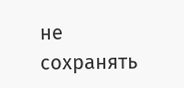не сохранять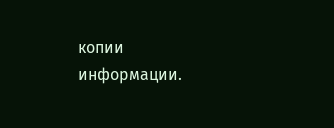копии информации.